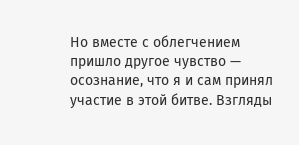Но вместе с облегчением пришло другое чувство — осознание, что я и сам принял участие в этой битве. Взгляды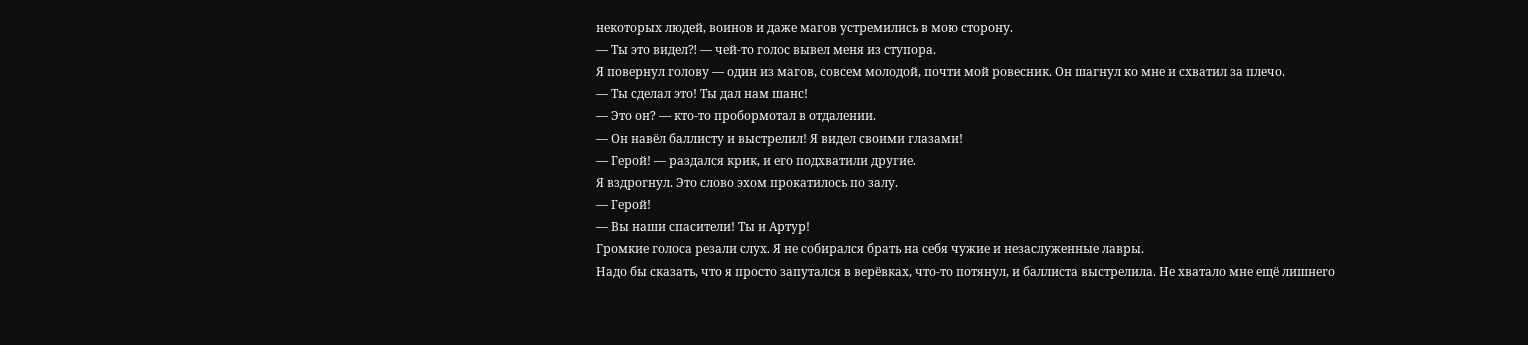некоторых людей, воинов и даже магов устремились в мою сторону.
— Ты это видел⁈ — чей-то голос вывел меня из ступора.
Я повернул голову — один из магов, совсем молодой, почти мой ровесник. Он шагнул ко мне и схватил за плечо.
— Ты сделал это! Ты дал нам шанс!
— Это он? — кто-то пробормотал в отдалении.
— Он навёл баллисту и выстрелил! Я видел своими глазами!
— Герой! — раздался крик, и его подхватили другие.
Я вздрогнул. Это слово эхом прокатилось по залу.
— Герой!
— Вы наши спасители! Ты и Артур!
Громкие голоса резали слух. Я не собирался брать на себя чужие и незаслуженные лавры.
Надо бы сказать, что я просто запутался в верёвках, что-то потянул, и баллиста выстрелила. Не хватало мне ещё лишнего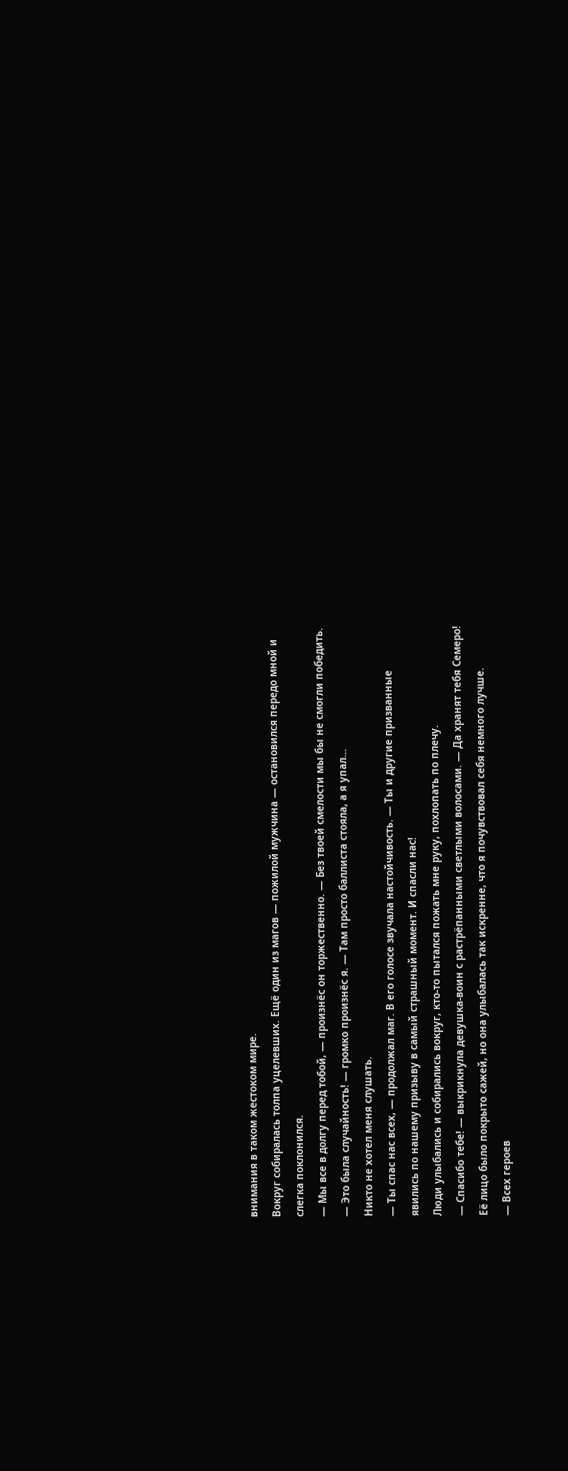внимания в таком жестоком мире.
Вокруг собиралась толпа уцелевших. Ещё один из магов — пожилой мужчина — остановился передо мной и слегка поклонился.
— Мы все в долгу перед тобой, — произнёс он торжественно. — Без твоей смелости мы бы не смогли победить.
— Это была случайность! — громко произнёс я. — Там просто баллиста стояла, а я упал…
Никто не хотел меня слушать.
— Ты спас нас всех, — продолжал маг. В его голосе звучала настойчивость. — Ты и другие призванные явились по нашему призыву в самый страшный момент. И спасли нас!
Люди улыбались и собирались вокруг, кто-то пытался пожать мне руку, похлопать по плечу.
— Спасибо тебе! — выкрикнула девушка-воин с растрёпанными светлыми волосами. — Да хранят тебя Семеро!
Её лицо было покрыто сажей, но она улыбалась так искренне, что я почувствовал себя немного лучше.
— Всех героев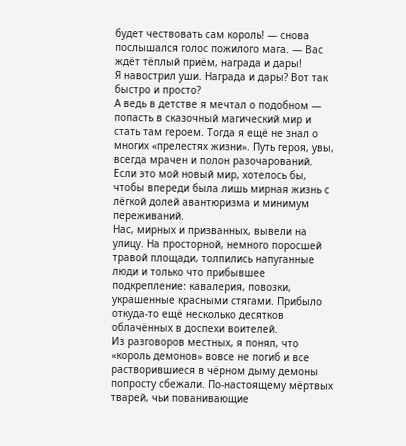будет чествовать сам король! — снова послышался голос пожилого мага. — Вас ждёт тёплый приём, награда и дары!
Я навострил уши. Награда и дары? Вот так быстро и просто?
А ведь в детстве я мечтал о подобном — попасть в сказочный магический мир и стать там героем. Тогда я ещё не знал о многих «прелестях жизни». Путь героя, увы, всегда мрачен и полон разочарований.
Если это мой новый мир, хотелось бы, чтобы впереди была лишь мирная жизнь с лёгкой долей авантюризма и минимум переживаний.
Нас, мирных и призванных, вывели на улицу. На просторной, немного поросшей травой площади, толпились напуганные люди и только что прибывшее подкрепление: кавалерия, повозки, украшенные красными стягами. Прибыло откуда-то ещё несколько десятков облачённых в доспехи воителей.
Из разговоров местных, я понял, что «король демонов» вовсе не погиб и все растворившиеся в чёрном дыму демоны попросту сбежали. По-настоящему мёртвых тварей, чьи пованивающие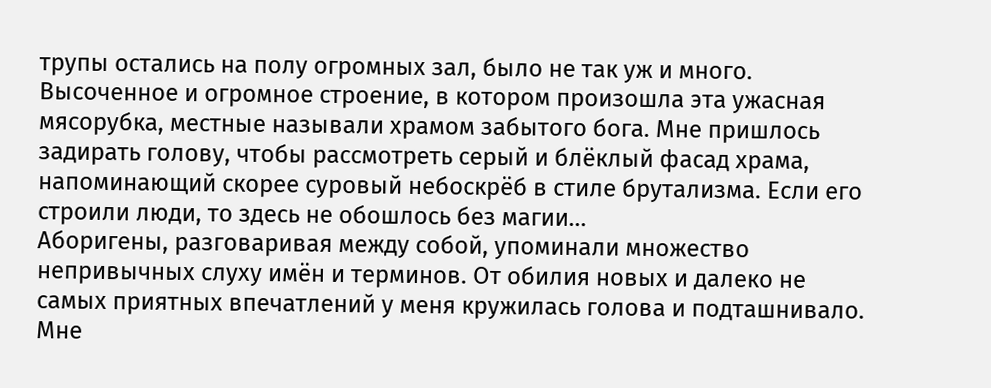трупы остались на полу огромных зал, было не так уж и много.
Высоченное и огромное строение, в котором произошла эта ужасная мясорубка, местные называли храмом забытого бога. Мне пришлось задирать голову, чтобы рассмотреть серый и блёклый фасад храма, напоминающий скорее суровый небоскрёб в стиле брутализма. Если его строили люди, то здесь не обошлось без магии…
Аборигены, разговаривая между собой, упоминали множество непривычных слуху имён и терминов. От обилия новых и далеко не самых приятных впечатлений у меня кружилась голова и подташнивало. Мне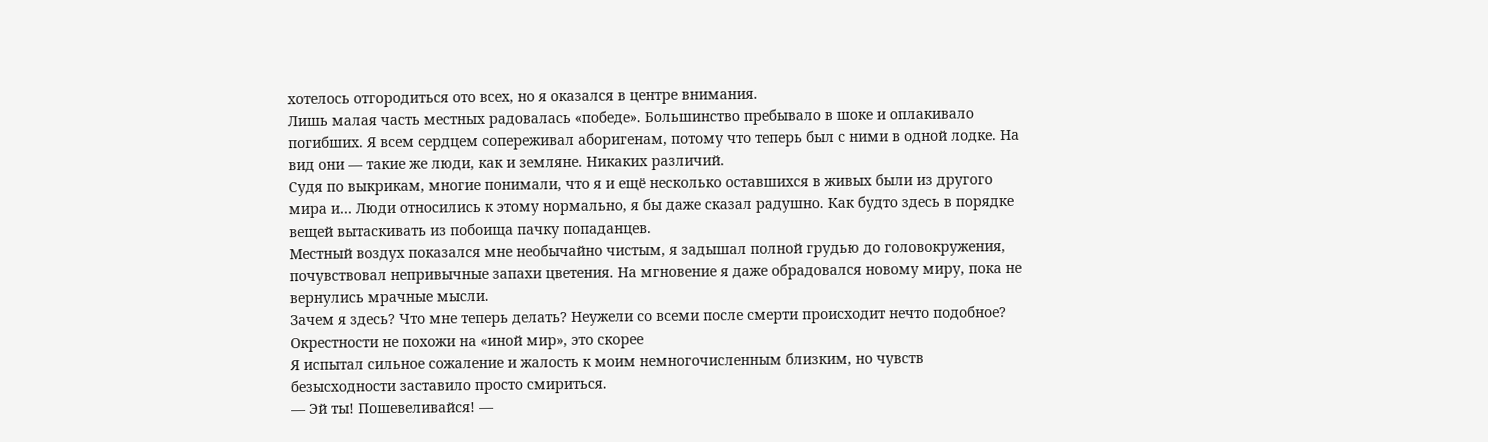хотелось отгородиться ото всех, но я оказался в центре внимания.
Лишь малая часть местных радовалась «победе». Большинство пребывало в шоке и оплакивало погибших. Я всем сердцем сопереживал аборигенам, потому что теперь был с ними в одной лодке. На вид они — такие же люди, как и земляне. Никаких различий.
Судя по выкрикам, многие понимали, что я и ещё несколько оставшихся в живых были из другого мира и… Люди относились к этому нормально, я бы даже сказал радушно. Как будто здесь в порядке вещей вытаскивать из побоища пачку попаданцев.
Местный воздух показался мне необычайно чистым, я задышал полной грудью до головокружения, почувствовал непривычные запахи цветения. На мгновение я даже обрадовался новому миру, пока не вернулись мрачные мысли.
Зачем я здесь? Что мне теперь делать? Неужели со всеми после смерти происходит нечто подобное? Окрестности не похожи на «иной мир», это скорее
Я испытал сильное сожаление и жалость к моим немногочисленным близким, но чувств безысходности заставило просто смириться.
— Эй ты! Пошевеливайся! —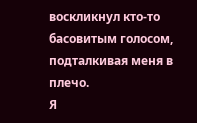воскликнул кто-то басовитым голосом, подталкивая меня в плечо.
Я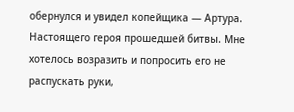обернулся и увидел копейщика — Артура. Настоящего героя прошедшей битвы. Мне хотелось возразить и попросить его не распускать руки,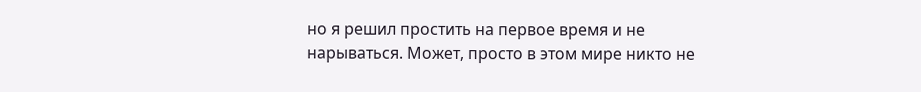но я решил простить на первое время и не нарываться. Может, просто в этом мире никто не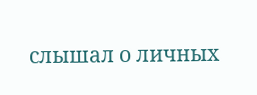слышал о личных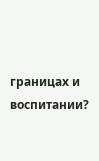границах и воспитании?